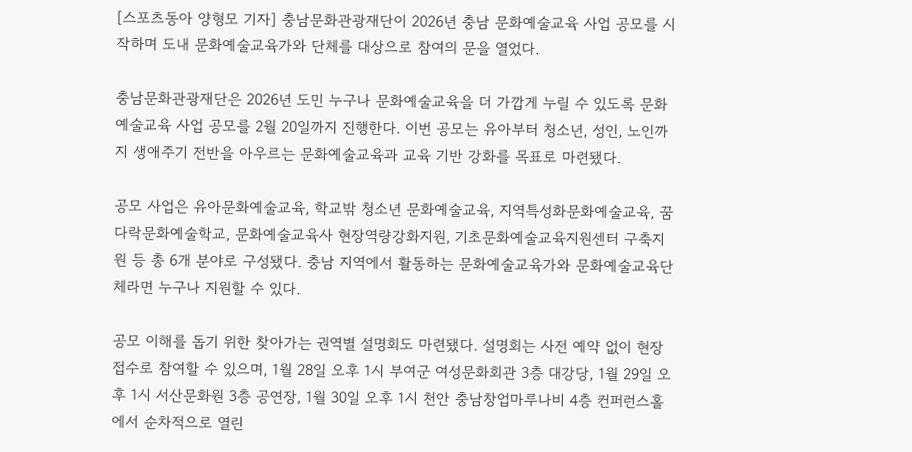[스포츠동아 양형모 기자] 충남문화관광재단이 2026년 충남 문화예술교육 사업 공모를 시작하며 도내 문화예술교육가와 단체를 대상으로 참여의 문을 열었다.

충남문화관광재단은 2026년 도민 누구나 문화예술교육을 더 가깝게 누릴 수 있도록 문화예술교육 사업 공모를 2월 20일까지 진행한다. 이번 공모는 유아부터 청소년, 성인, 노인까지 생애주기 전반을 아우르는 문화예술교육과 교육 기반 강화를 목표로 마련됐다.

공모 사업은 유아문화예술교육, 학교밖 청소년 문화예술교육, 지역특성화문화예술교육, 꿈다락문화예술학교, 문화예술교육사 현장역량강화지원, 기초문화예술교육지원센터 구축지원 등 총 6개 분야로 구성됐다. 충남 지역에서 활동하는 문화예술교육가와 문화예술교육단체라면 누구나 지원할 수 있다.

공모 이해를 돕기 위한 찾아가는 권역별 설명회도 마련됐다. 설명회는 사전 예약 없이 현장 접수로 참여할 수 있으며, 1월 28일 오후 1시 부여군 여성문화회관 3층 대강당, 1월 29일 오후 1시 서산문화원 3층 공연장, 1월 30일 오후 1시 천안 충남창업마루나비 4층 컨퍼런스홀에서 순차적으로 열린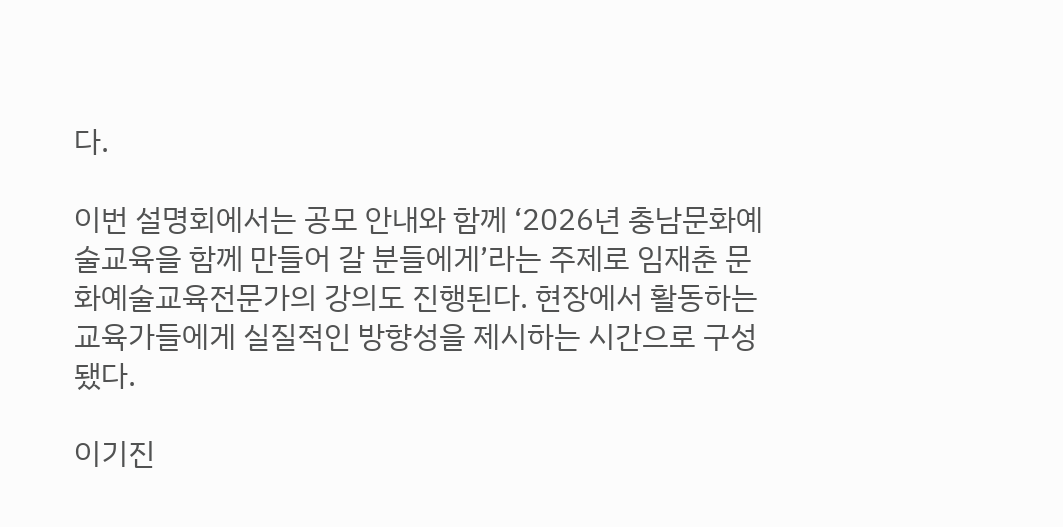다.

이번 설명회에서는 공모 안내와 함께 ‘2026년 충남문화예술교육을 함께 만들어 갈 분들에게’라는 주제로 임재춘 문화예술교육전문가의 강의도 진행된다. 현장에서 활동하는 교육가들에게 실질적인 방향성을 제시하는 시간으로 구성됐다.

이기진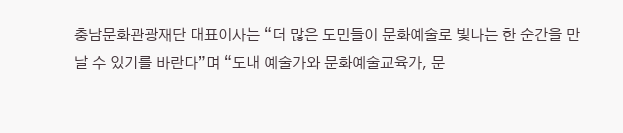충남문화관광재단 대표이사는 “더 많은 도민들이 문화예술로 빛나는 한 순간을 만날 수 있기를 바란다”며 “도내 예술가와 문화예술교육가, 문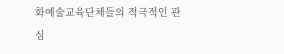화예술교육단체들의 적극적인 관심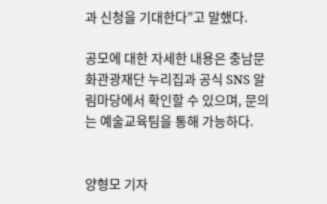과 신청을 기대한다”고 말했다.

공모에 대한 자세한 내용은 충남문화관광재단 누리집과 공식 SNS 알림마당에서 확인할 수 있으며, 문의는 예술교육팀을 통해 가능하다.


양형모 기자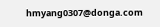hmyang0307@donga.com